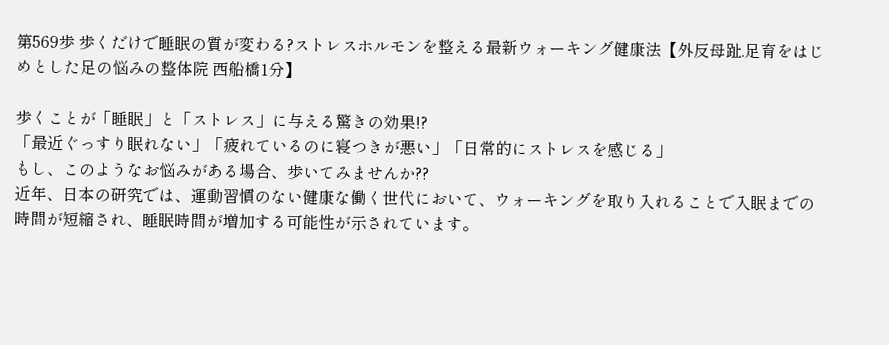第569歩 歩くだけで睡眠の質が変わる?ストレスホルモンを整える最新ウォーキング健康法【外反母趾.足育をはじめとした足の悩みの整体院 西船橋1分】

歩くことが「睡眠」と「ストレス」に与える驚きの効果!?
「最近ぐっすり眠れない」「疲れているのに寝つきが悪い」「日常的にストレスを感じる」
もし、このようなお悩みがある場合、歩いてみませんか??
近年、日本の研究では、運動習慣のない健康な働く世代において、ウォーキングを取り入れることで入眠までの時間が短縮され、睡眠時間が増加する可能性が示されています。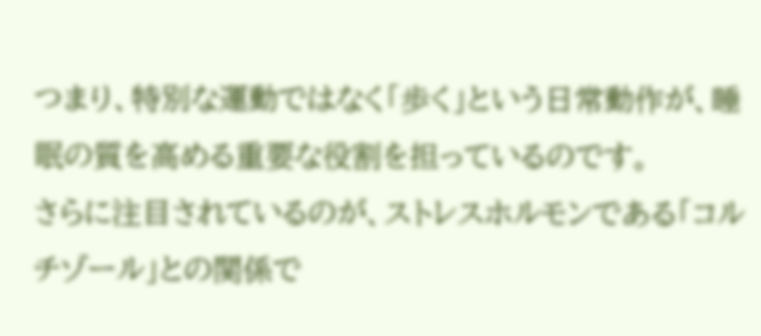つまり、特別な運動ではなく「歩く」という日常動作が、睡眠の質を高める重要な役割を担っているのです。
さらに注目されているのが、ストレスホルモンである「コルチゾール」との関係で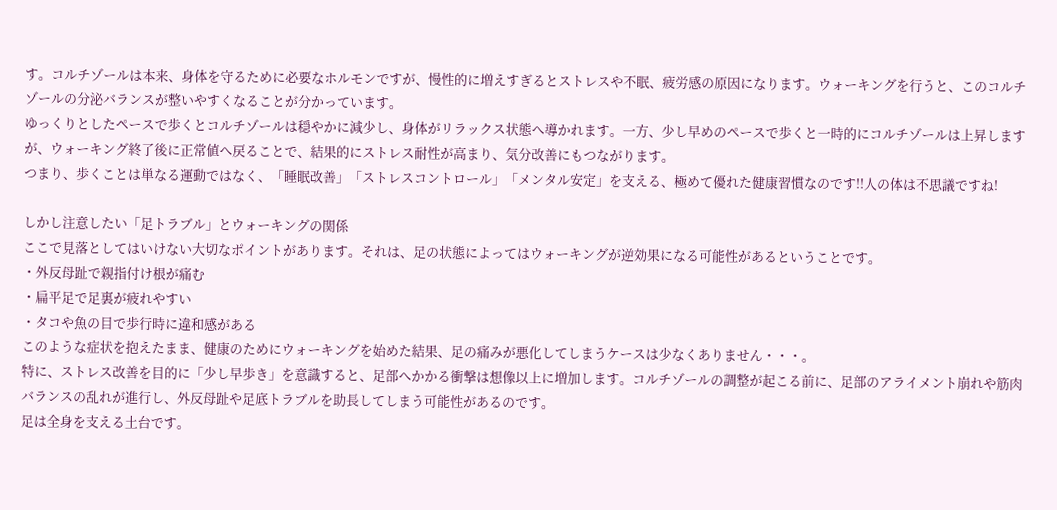す。コルチゾールは本来、身体を守るために必要なホルモンですが、慢性的に増えすぎるとストレスや不眠、疲労感の原因になります。ウォーキングを行うと、このコルチゾールの分泌バランスが整いやすくなることが分かっています。
ゆっくりとしたペースで歩くとコルチゾールは穏やかに減少し、身体がリラックス状態へ導かれます。一方、少し早めのペースで歩くと一時的にコルチゾールは上昇しますが、ウォーキング終了後に正常値へ戻ることで、結果的にストレス耐性が高まり、気分改善にもつながります。
つまり、歩くことは単なる運動ではなく、「睡眠改善」「ストレスコントロール」「メンタル安定」を支える、極めて優れた健康習慣なのです!!人の体は不思議ですね!

しかし注意したい「足トラブル」とウォーキングの関係
ここで見落としてはいけない大切なポイントがあります。それは、足の状態によってはウォーキングが逆効果になる可能性があるということです。
・外反母趾で親指付け根が痛む
・扁平足で足裏が疲れやすい
・タコや魚の目で歩行時に違和感がある
このような症状を抱えたまま、健康のためにウォーキングを始めた結果、足の痛みが悪化してしまうケースは少なくありません・・・。
特に、ストレス改善を目的に「少し早歩き」を意識すると、足部へかかる衝撃は想像以上に増加します。コルチゾールの調整が起こる前に、足部のアライメント崩れや筋肉バランスの乱れが進行し、外反母趾や足底トラブルを助長してしまう可能性があるのです。
足は全身を支える土台です。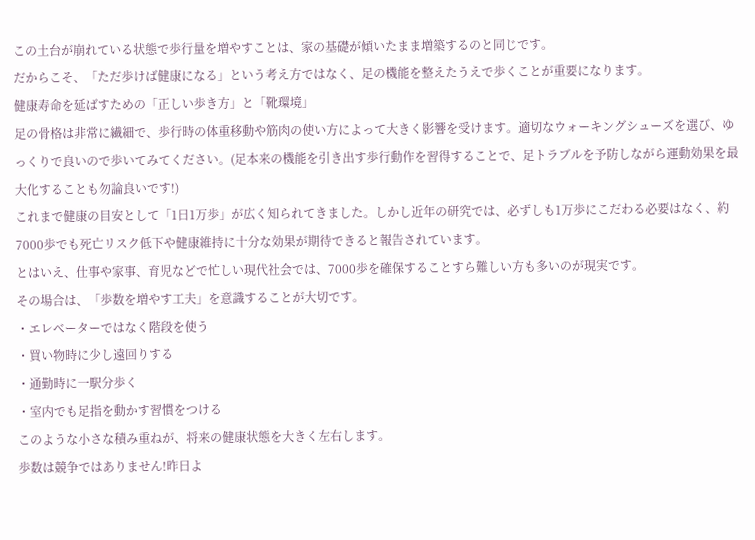この土台が崩れている状態で歩行量を増やすことは、家の基礎が傾いたまま増築するのと同じです。
だからこそ、「ただ歩けば健康になる」という考え方ではなく、足の機能を整えたうえで歩くことが重要になります。
健康寿命を延ばすための「正しい歩き方」と「靴環境」
足の骨格は非常に繊細で、歩行時の体重移動や筋肉の使い方によって大きく影響を受けます。適切なウォーキングシューズを選び、ゆっくりで良いので歩いてみてください。(足本来の機能を引き出す歩行動作を習得することで、足トラブルを予防しながら運動効果を最大化することも勿論良いです!)
これまで健康の目安として「1日1万歩」が広く知られてきました。しかし近年の研究では、必ずしも1万歩にこだわる必要はなく、約7000歩でも死亡リスク低下や健康維持に十分な効果が期待できると報告されています。
とはいえ、仕事や家事、育児などで忙しい現代社会では、7000歩を確保することすら難しい方も多いのが現実です。
その場合は、「歩数を増やす工夫」を意識することが大切です。
・エレベーターではなく階段を使う
・買い物時に少し遠回りする
・通勤時に一駅分歩く
・室内でも足指を動かす習慣をつける
このような小さな積み重ねが、将来の健康状態を大きく左右します。
歩数は競争ではありません!昨日よ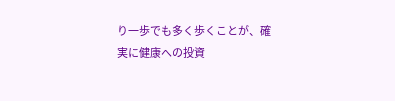り一歩でも多く歩くことが、確実に健康への投資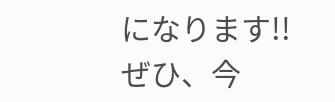になります!!
ぜひ、今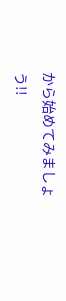から始めてみましょう!!